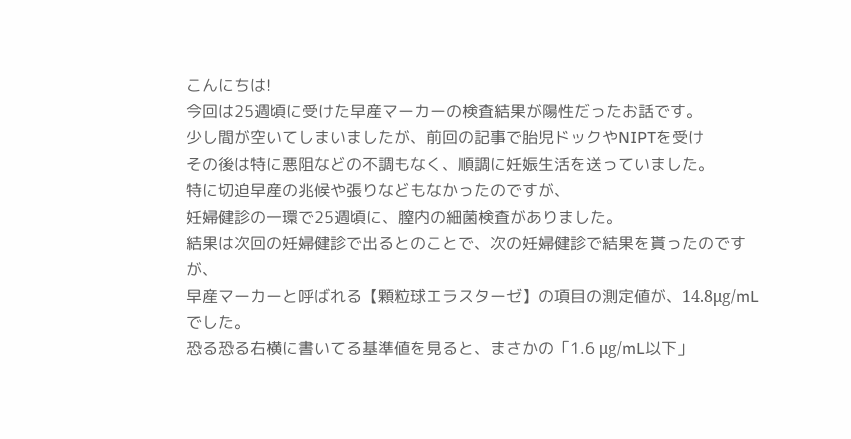こんにちは!
今回は25週頃に受けた早産マーカーの検査結果が陽性だったお話です。
少し間が空いてしまいましたが、前回の記事で胎児ドックやNIPTを受け
その後は特に悪阻などの不調もなく、順調に妊娠生活を送っていました。
特に切迫早産の兆候や張りなどもなかったのですが、
妊婦健診の一環で25週頃に、膣内の細菌検査がありました。
結果は次回の妊婦健診で出るとのことで、次の妊婦健診で結果を貰ったのですが、
早産マーカーと呼ばれる【顆粒球エラスターゼ】の項目の測定値が、14.8μg/mLでした。
恐る恐る右横に書いてる基準値を見ると、まさかの「1.6 μg/mL以下」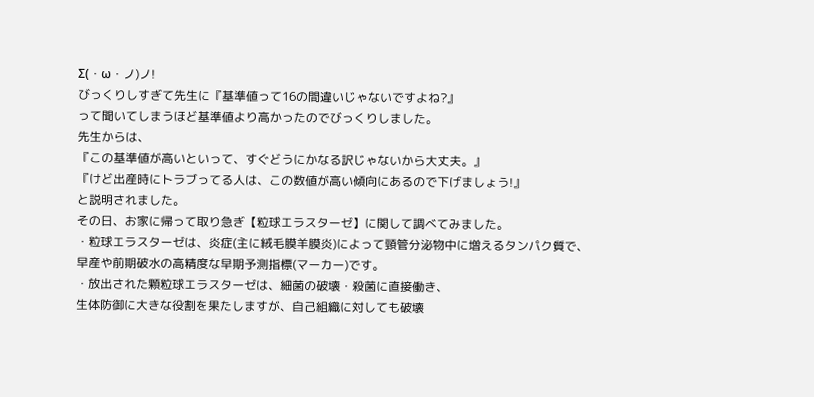Σ(・ω・ノ)ノ!
びっくりしすぎて先生に『基準値って16の間違いじゃないですよね?』
って聞いてしまうほど基準値より高かったのでびっくりしました。
先生からは、
『この基準値が高いといって、すぐどうにかなる訳じゃないから大丈夫。』
『けど出産時にトラブってる人は、この数値が高い傾向にあるので下げましょう!』
と説明されました。
その日、お家に帰って取り急ぎ【粒球エラスターゼ】に関して調べてみました。
・粒球エラスターゼは、炎症(主に絨毛膜羊膜炎)によって頸管分泌物中に増えるタンパク質で、
早産や前期破水の高精度な早期予測指標(マーカー)です。
・放出された顆粒球エラスターゼは、細菌の破壊・殺菌に直接働き、
生体防御に大きな役割を果たしますが、自己組織に対しても破壊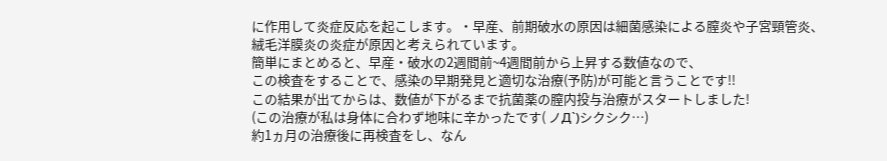に作用して炎症反応を起こします。・早産、前期破水の原因は細菌感染による膣炎や子宮頸管炎、
絨毛洋膜炎の炎症が原因と考えられています。
簡単にまとめると、早産・破水の2週間前~4週間前から上昇する数値なので、
この検査をすることで、感染の早期発見と適切な治療(予防)が可能と言うことです!!
この結果が出てからは、数値が下がるまで抗菌薬の膣内投与治療がスタートしました!
(この治療が私は身体に合わず地味に辛かったです( ノД`)シクシク…)
約1ヵ月の治療後に再検査をし、なん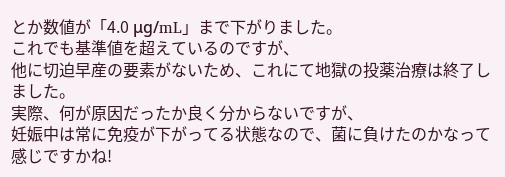とか数値が「4.0 μg/mL」まで下がりました。
これでも基準値を超えているのですが、
他に切迫早産の要素がないため、これにて地獄の投薬治療は終了しました。
実際、何が原因だったか良く分からないですが、
妊娠中は常に免疫が下がってる状態なので、菌に負けたのかなって感じですかね!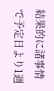結果的に諸事情で予定日より1週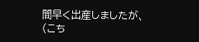間早く出産しましたが、
(こち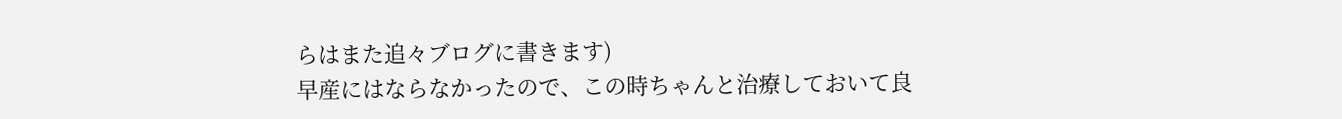らはまた追々ブログに書きます)
早産にはならなかったので、この時ちゃんと治療しておいて良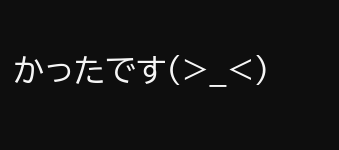かったです(>_<)